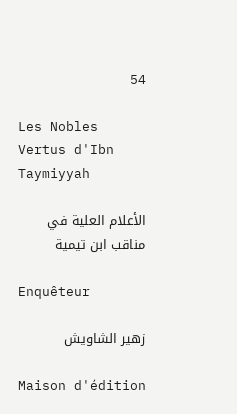54

Les Nobles Vertus d'Ibn Taymiyyah

الأعلام العلية في مناقب ابن تيمية

Enquêteur

زهير الشاويش

Maison d'édition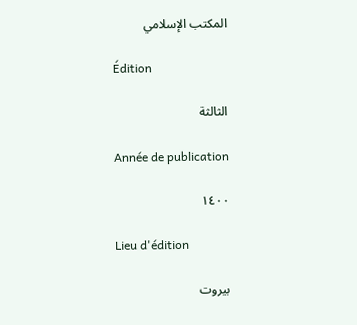المكتب الإسلامي

Édition

الثالثة

Année de publication

١٤٠٠

Lieu d'édition

بيروت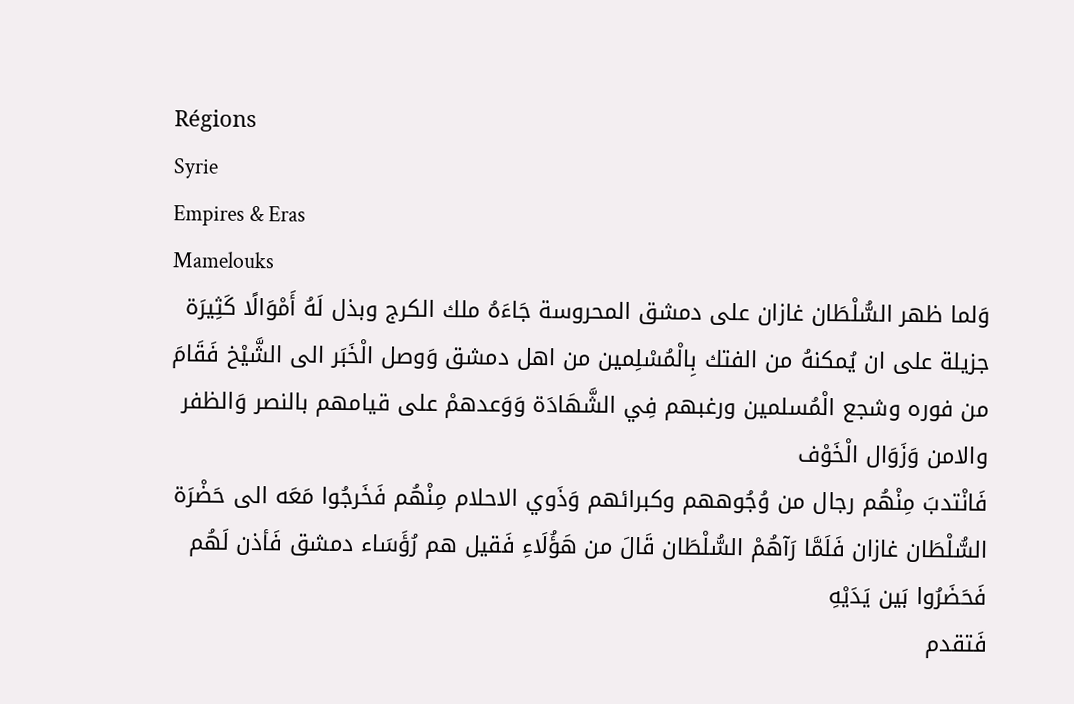Régions
Syrie
Empires & Eras
Mamelouks
وَلما ظهر السُّلْطَان غازان على دمشق المحروسة جَاءَهُ ملك الكرج وبذل لَهُ أَمْوَالًا كَثِيرَة جزيلة على ان يُمكنهُ من الفتك بِالْمُسْلِمين من اهل دمشق وَوصل الْخَبَر الى الشَّيْخ فَقَامَ من فوره وشجع الْمُسلمين ورغبهم فِي الشَّهَادَة وَوَعدهمْ على قيامهم بالنصر وَالظفر والامن وَزَوَال الْخَوْف
فَانْتدبَ مِنْهُم رجال من وُجُوههم وكبرائهم وَذَوي الاحلام مِنْهُم فَخَرجُوا مَعَه الى حَضْرَة السُّلْطَان غازان فَلَمَّا رَآهُمْ السُّلْطَان قَالَ من هَؤُلَاءِ فَقيل هم رُؤَسَاء دمشق فَأذن لَهُم فَحَضَرُوا بَين يَدَيْهِ
فَتقدم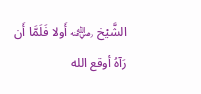الشَّيْخ ﵁ أَولا فَلَمَّا أَن رَآهُ أوقع الله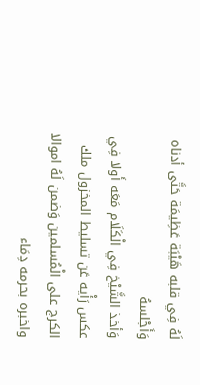لَهُ فِي قلبه هَيْبَة عَظِيمَة حَتَّى أدناه وَأَجْلسهُ
وَأخذ الشَّيْخ فِي الْكَلَام مَعَه أَولا فِي عكس رَأْيه عَن تسليط المخزول ملك الكرج على الْمُسلمين وَضمن لَهُ اموالا واخبره بحرمه دِمَاء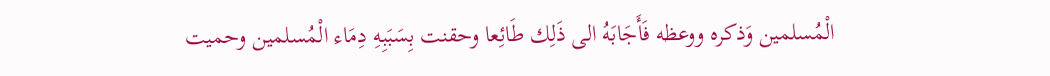الْمُسلمين وَذكره ووعظه فَأَجَابَهُ الى ذَلِك طَائِعا وحقنت بِسَبَبِهِ دِمَاء الْمُسلمين وحميت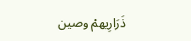ذَرَارِيهمْ وصين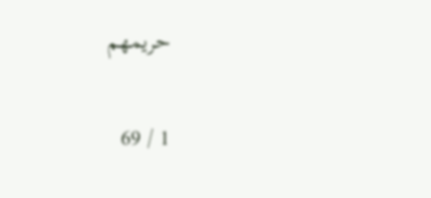حريمهم

1 / 69